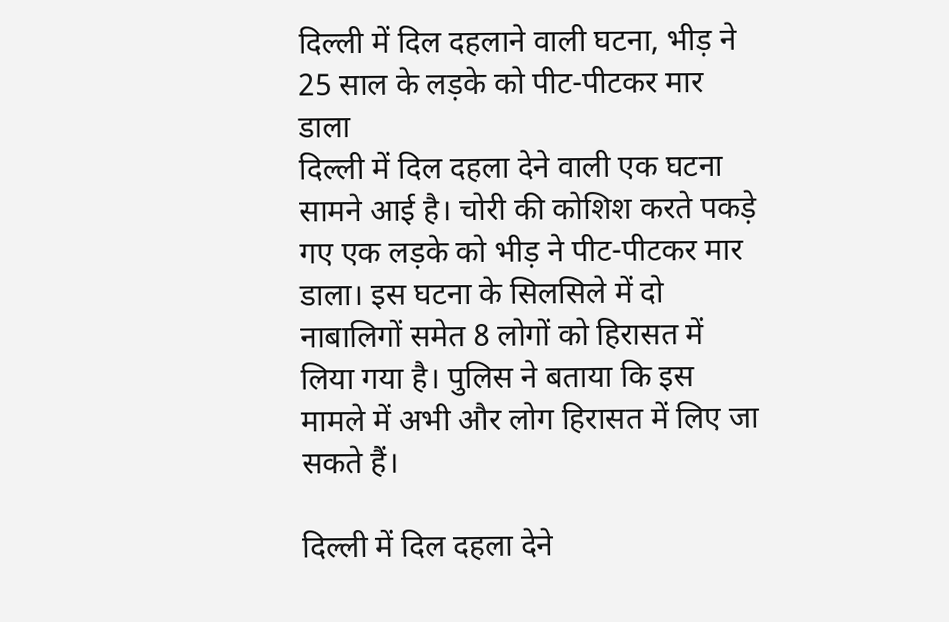दिल्ली में दिल दहलाने वाली घटना, भीड़ ने 25 साल के लड़के को पीट-पीटकर मार डाला
दिल्ली में दिल दहला देने वाली एक घटना सामने आई है। चोरी की कोशिश करते पकड़े गए एक लड़के को भीड़ ने पीट-पीटकर मार डाला। इस घटना के सिलसिले में दो नाबालिगों समेत 8 लोगों को हिरासत में लिया गया है। पुलिस ने बताया कि इस मामले में अभी और लोग हिरासत में लिए जा सकते हैं।

दिल्ली में दिल दहला देने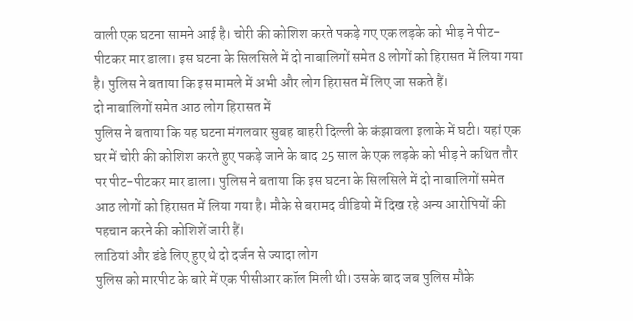वाली एक घटना सामने आई है। चोरी की कोशिश करते पकड़े गए एक लड़के को भीड़ ने पीट-पीटकर मार डाला। इस घटना के सिलसिले में दो नाबालिगों समेत 8 लोगों को हिरासत में लिया गया है। पुलिस ने बताया कि इस मामले में अभी और लोग हिरासत में लिए जा सकते हैं।
दो नाबालिगों समेत आठ लोग हिरासत में
पुलिस ने बताया कि यह घटना मंगलवार सुबह बाहरी दिल्ली के कंझावला इलाके में घटी। यहां एक घर में चोरी की कोशिश करते हुए पकड़े जाने के बाद 25 साल के एक लड़के को भीड़ ने कथित तौर पर पीट-पीटकर मार डाला। पुलिस ने बताया कि इस घटना के सिलसिले में दो नाबालिगों समेत आठ लोगों को हिरासत में लिया गया है। मौके से बरामद वीडियो में दिख रहे अन्य आरोपियों की पहचान करने की कोशिशें जारी हैं।
लाठियां और डंडे लिए हुए थे दो दर्जन से ज्यादा लोग
पुलिस को मारपीट के बारे में एक पीसीआर कॉल मिली थी। उसके बाद जब पुलिस मौके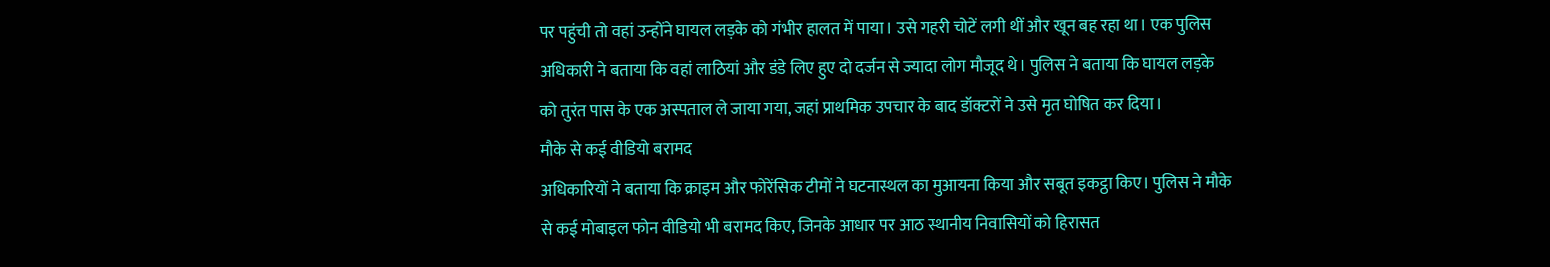पर पहुंची तो वहां उन्होंने घायल लड़के को गंभीर हालत में पाया। उसे गहरी चोटें लगी थीं और खून बह रहा था। एक पुलिस अधिकारी ने बताया कि वहां लाठियां और डंडे लिए हुए दो दर्जन से ज्यादा लोग मौजूद थे। पुलिस ने बताया कि घायल लड़के को तुरंत पास के एक अस्पताल ले जाया गया, जहां प्राथमिक उपचार के बाद डॉक्टरों ने उसे मृत घोषित कर दिया।
मौके से कई वीडियो बरामद
अधिकारियों ने बताया कि क्राइम और फोरेंसिक टीमों ने घटनास्थल का मुआयना किया और सबूत इकट्ठा किए। पुलिस ने मौके से कई मोबाइल फोन वीडियो भी बरामद किए, जिनके आधार पर आठ स्थानीय निवासियों को हिरासत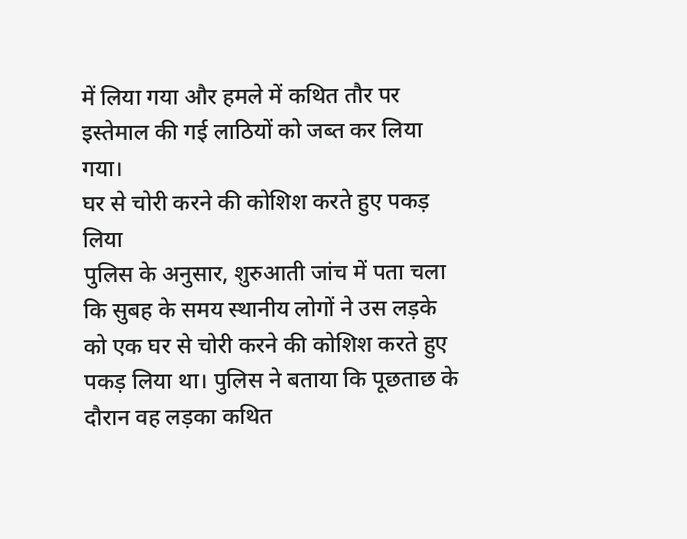में लिया गया और हमले में कथित तौर पर इस्तेमाल की गई लाठियों को जब्त कर लिया गया।
घर से चोरी करने की कोशिश करते हुए पकड़ लिया
पुलिस के अनुसार, शुरुआती जांच में पता चला कि सुबह के समय स्थानीय लोगों ने उस लड़के को एक घर से चोरी करने की कोशिश करते हुए पकड़ लिया था। पुलिस ने बताया कि पूछताछ के दौरान वह लड़का कथित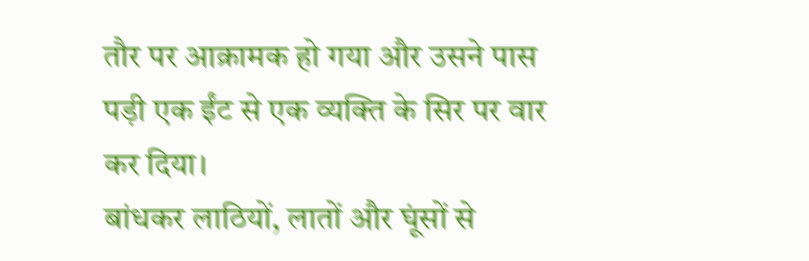तौर पर आक्रामक हो गया और उसने पास पड़ी एक ईंट से एक व्यक्ति के सिर पर वार कर दिया।
बांधकर लाठियों, लातों और घूंसों से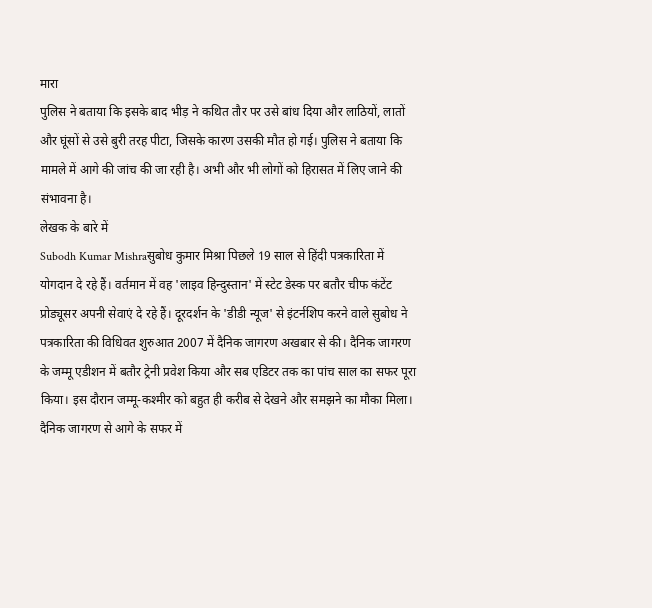मारा
पुलिस ने बताया कि इसके बाद भीड़ ने कथित तौर पर उसे बांध दिया और लाठियों, लातों और घूंसों से उसे बुरी तरह पीटा, जिसके कारण उसकी मौत हो गई। पुलिस ने बताया कि मामले में आगे की जांच की जा रही है। अभी और भी लोगों को हिरासत में लिए जाने की संभावना है।
लेखक के बारे में
Subodh Kumar Mishraसुबोध कुमार मिश्रा पिछले 19 साल से हिंदी पत्रकारिता में योगदान दे रहे हैं। वर्तमान में वह 'लाइव हिन्दुस्तान' में स्टेट डेस्क पर बतौर चीफ कंटेंट प्रोड्यूसर अपनी सेवाएं दे रहे हैं। दूरदर्शन के 'डीडी न्यूज' से इंटर्नशिप करने वाले सुबोध ने पत्रकारिता की विधिवत शुरुआत 2007 में दैनिक जागरण अखबार से की। दैनिक जागरण के जम्मू एडीशन में बतौर ट्रेनी प्रवेश किया और सब एडिटर तक का पांच साल का सफर पूरा किया। इस दौरान जम्मू-कश्मीर को बहुत ही करीब से देखने और समझने का मौका मिला। दैनिक जागरण से आगे के सफर में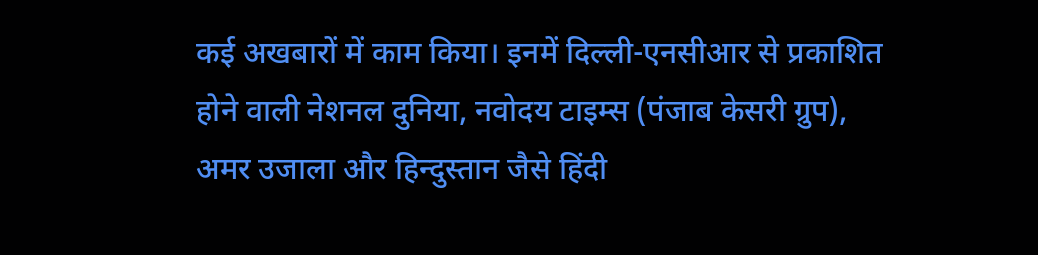कई अखबारों में काम किया। इनमें दिल्ली-एनसीआर से प्रकाशित होने वाली नेशनल दुनिया, नवोदय टाइम्स (पंजाब केसरी ग्रुप), अमर उजाला और हिन्दुस्तान जैसे हिंदी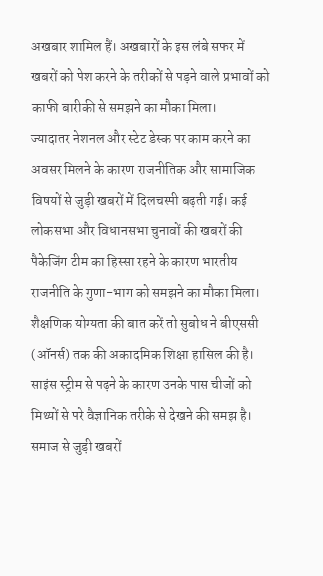अखबार शामिल हैं। अखबारों के इस लंबे सफर में खबरों को पेश करने के तरीकों से पड़ने वाले प्रभावों को काफी बारीकी से समझने का मौका मिला।
ज्यादातर नेशनल और स्टेट डेस्क पर काम करने का अवसर मिलने के कारण राजनीतिक और सामाजिक विषयों से जुड़ी खबरों में दिलचस्पी बढ़ती गई। कई लोकसभा और विधानसभा चुनावों की खबरों की पैकेजिंग टीम का हिस्सा रहने के कारण भारतीय राजनीति के गुणा-भाग को समझने का मौका मिला।
शैक्षणिक योग्यता की बात करें तो सुबोध ने बीएससी (ऑनर्स) तक की अकादमिक शिक्षा हासिल की है। साइंस स्ट्रीम से पढ़ने के कारण उनके पास चीजों को मिथ्यों से परे वैज्ञानिक तरीके से देखने की समझ है। समाज से जुड़ी खबरों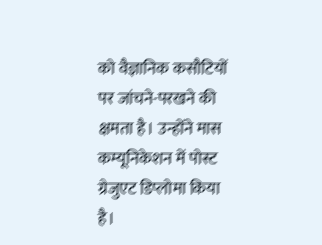को वैज्ञानिक कसौटियों पर जांचने-परखने की क्षमता है। उन्होंने मास कम्यूनिकेशन में पोस्ट ग्रेजुएट डिप्लोमा किया है।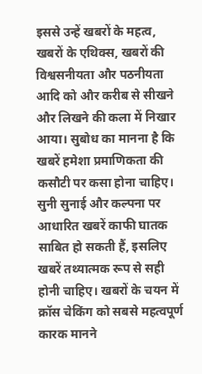इससे उन्हें खबरों के महत्व, खबरों के एथिक्स, खबरों की विश्वसनीयता और पठनीयता आदि को और करीब से सीखने और लिखने की कला में निखार आया। सुबोध का मानना है कि खबरें हमेशा प्रमाणिकता की कसौटी पर कसा होना चाहिए। सुनी सुनाई और कल्पना पर आधारित खबरें काफी घातक साबित हो सकती हैं, इसलिए खबरें तथ्यात्मक रूप से सही होनी चाहिए। खबरों के चयन में क्रॉस चेकिंग को सबसे महत्वपूर्ण कारक मानने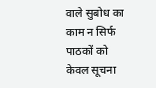वाले सुबोध का काम न सिर्फ पाठकों को केवल सूचना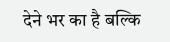देने भर का है बल्कि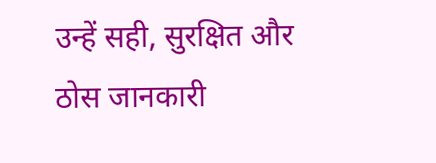उन्हें सही, सुरक्षित और ठोस जानकारी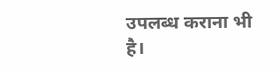उपलब्ध कराना भी है।